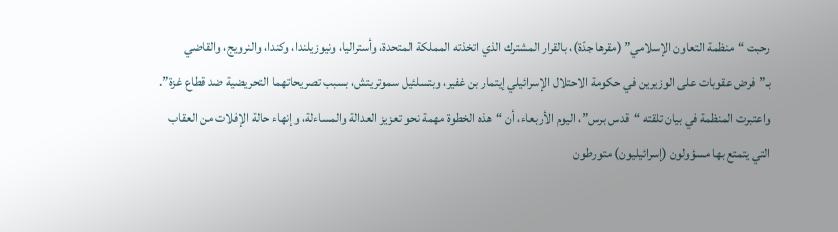رحبت “منظمة التعاون الإسلامي” (مقرها جدّة)، بالقرار المشترك الذي اتخذته المملكة المتحدة، وأستراليا، ونيوزيلندا، وكندا، والنرويج، والقاضي بـ”فرض عقوبات على الوزيرين في حكومة الاحتلال الإسرائيلي إيتمار بن غفير، وبتسلئيل سموتريتش، بسبب تصريحاتهما التحريضية ضد قطاع غزة”.
واعتبرت المنظمة في بيان تلقته “قدس برس”، اليوم الأربعاء، أن “هذه الخطوة مهمة نحو تعزيز العدالة والمساءلة، وإنهاء حالة الإفلات من العقاب التي يتمتع بها مسؤولون (إسرائيليون) متورطون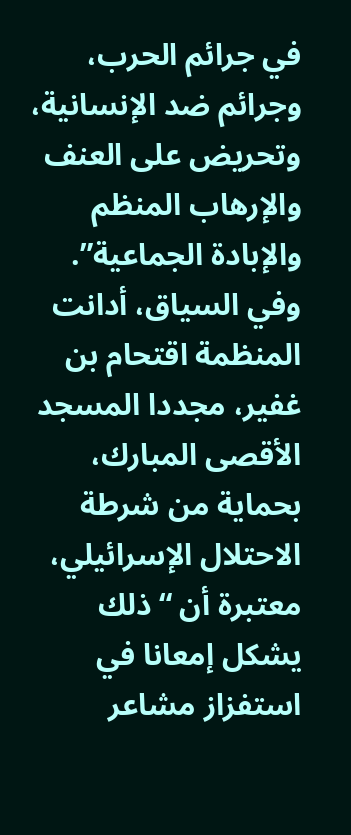في جرائم الحرب، وجرائم ضد الإنسانية، وتحريض على العنف والإرهاب المنظم والإبادة الجماعية”.
وفي السياق، أدانت المنظمة اقتحام بن غفير، مجددا المسجد الأقصى المبارك، بحماية من شرطة الاحتلال الإسرائيلي، معتبرة أن “ذلك يشكل إمعانا في استفزاز مشاعر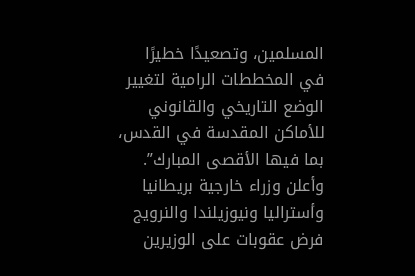المسلمين، وتصعيدًا خطيرًا في المخططات الرامية لتغيير الوضع التاريخي والقانوني للأماكن المقدسة في القدس، بما فيها الأقصى المبارك”.
وأعلن وزراء خارجية بريطانيا وأستراليا ونيوزيلندا والنرويج فرض عقوبات على الوزيرين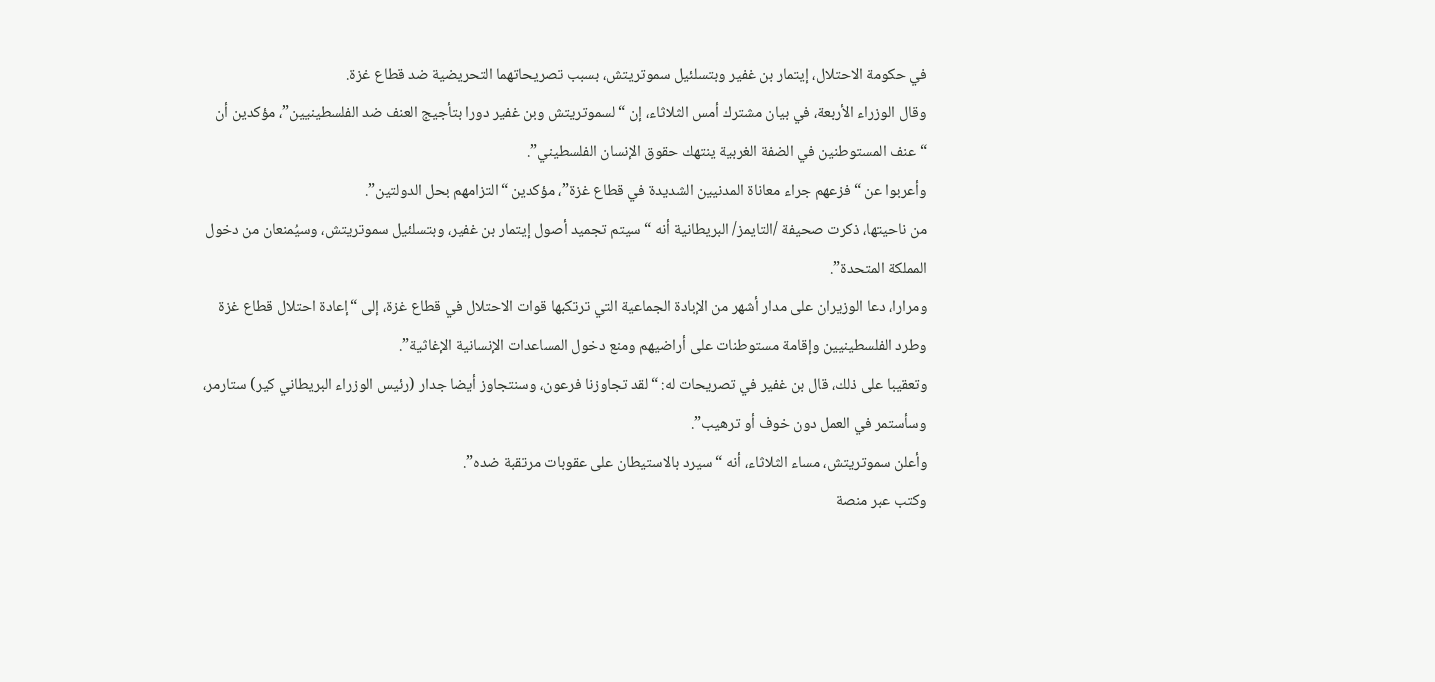في حكومة الاحتلال، إيتمار بن غفير وبتسلئيل سموتريتش، بسبب تصريحاتهما التحريضية ضد قطاع غزة.
وقال الوزراء الأربعة، في بيان مشترك أمس الثلاثاء، إن “لسموتريتش وبن غفير دورا بتأجيج العنف ضد الفلسطينيين”، مؤكدين أن “عنف المستوطنين في الضفة الغربية ينتهك حقوق الإنسان الفلسطيني”.
وأعربوا عن “فزعهم جراء معاناة المدنيين الشديدة في قطاع غزة”، مؤكدين “التزامهم بحل الدولتين”.
من ناحيتها، ذكرت صحيفة /التايمز/ البريطانية أنه “سيتم تجميد أصول إيتمار بن غفير، وبتسلئيل سموتريتش، وسيُمنعان من دخول المملكة المتحدة”.
ومرارا، دعا الوزيران على مدار أشهر من الإبادة الجماعية التي ترتكبها قوات الاحتلال في قطاع غزة، إلى “إعادة احتلال قطاع غزة وطرد الفلسطينيين وإقامة مستوطنات على أراضيهم ومنع دخول المساعدات الإنسانية الإغاثية”.
وتعقيبا على ذلك، قال بن غفير في تصريحات له: “لقد تجاوزنا فرعون، وسنتجاوز أيضا جدار (رئيس الوزراء البريطاني كير) ستارمر، وسأستمر في العمل دون خوف أو ترهيب”.
وأعلن سموتريتش، مساء الثلاثاء، أنه “سيرد بالاستيطان على عقوبات مرتقبة ضده”.
وكتب عبر منصة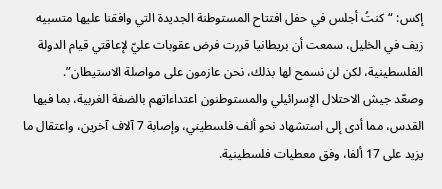إكس: “كنتُ أجلس في حفل افتتاح المستوطنة الجديدة التي وافقنا عليها متسبيه زيف في الخليل، سمعت أن بريطانيا قررت فرض عقوبات عليّ لإعاقتي قيام الدولة الفلسطينية، لكن لن نسمح لها بذلك، نحن عازمون على مواصلة الاستيطان”.
وصعّد جيش الاحتلال الإسرائيلي والمستوطنون اعتداءاتهم بالضفة الغربية، بما فيها القدس، مما أدى إلى استشهاد نحو ألف فلسطيني، وإصابة 7 آلاف آخرين، واعتقال ما يزيد على 17 ألفا، وفق معطيات فلسطينية.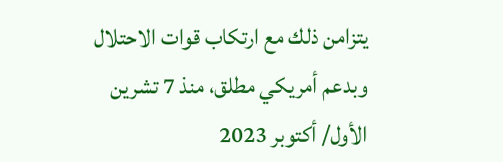يتزامن ذلك مع ارتكاب قوات الاحتلال وبدعم أمريكي مطلق، منذ 7 تشرين الأول/ أكتوبر 2023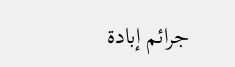جرائم إبادة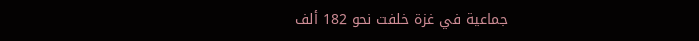جماعية في غزة خلفت نحو 182 ألف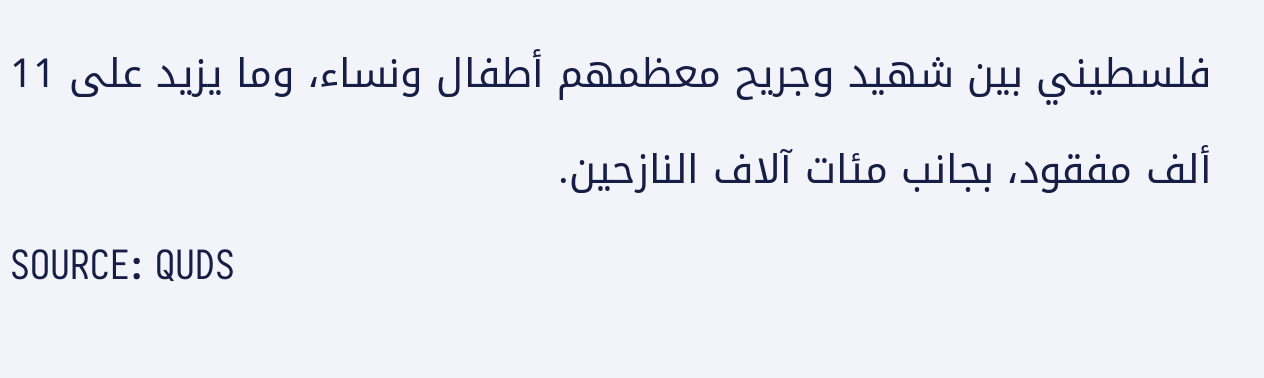فلسطيني بين شهيد وجريح معظمهم أطفال ونساء، وما يزيد على 11 ألف مفقود، بجانب مئات آلاف النازحين.
SOURCE: QUDS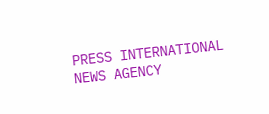PRESS INTERNATIONAL NEWS AGENCY